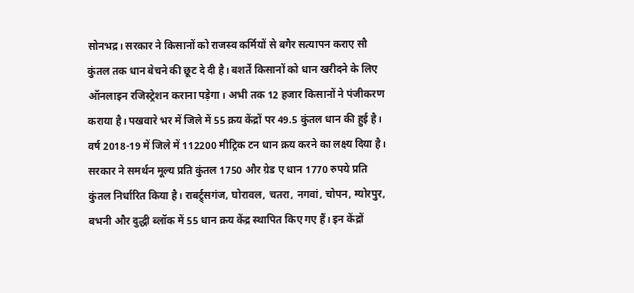सोनभद्र। सरकार ने किसानों को राजस्व कर्मियों से बगैर सत्यापन कराए सौ कुंतल तक धान बेचने की छूट दे दी है। बशर्ते किसानों को धान खरीदने के लिए ऑनलाइन रजिस्ट्रेशन कराना पड़ेगा। अभी तक 12 हजार किसानों ने पंजीकरण कराया है। पखवारे भर में जिले में 55 क्रय केंद्रों पर 49.5 कुंतल धान की हुई है।
वर्ष 2018-19 में जिले में 112200 मीट्रिक टन धान क्रय करने का लक्ष्य दिया है। सरकार ने समर्थन मूल्य प्रति कुंतल 1750 और ग्रेड ए धान 1770 रुपये प्रति कुंतल निर्धारित किया है। राबर्ट्र्सगंज, घोरावल, चतरा, नगवां, चोपन, म्योरपुर, बभनी और दुद्धी ब्लॉक में 55 धान क्रय केंद्र स्थापित किए गए हैं। इन केंद्रों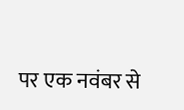पर एक नवंबर से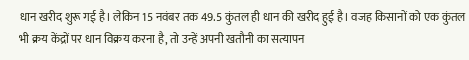धान खरीद शुरू गई है। लेकिन 15 नवंबर तक 49.5 कुंतल ही धान की खरीद हुई है। वजह किसानों को एक कुंतल भी क्रय केंद्रों पर धान विक्रय करना है, तो उन्हें अपनी खतौनी का सत्यापन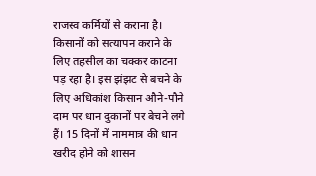राजस्व कर्मियों से कराना है। किसानों को सत्यापन कराने के लिए तहसील का चक्कर काटना पड़ रहा है। इस झंझट से बचने के लिए अधिकांश किसान औने-पौने दाम पर धान दुकानों पर बेचने लगे हैं। 15 दिनों में नाममात्र की धान खरीद होने को शासन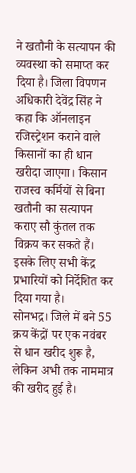ने खतौनी के सत्यापन की व्यवस्था को समाप्त कर दिया है। जिला विपणन अधिकारी देवेंद्र सिंह ने कहा कि ऑनलाइन रजिस्ट्रेशन कराने वाले किसानों का ही धान खरीदा जाएगा। किसान राजस्व कर्मियों से बिना खतौनी का सत्यापन कराए सौ कुंतल तक विक्रय कर सकते हैं। इसके लिए सभी केंद्र प्रभारियों को निर्देशित कर दिया गया है।
सोनभद्र। जिले में बने 55 क्रय केंद्रों पर एक नवंबर से धान खरीद शुरू है, लेकिन अभी तक नाममात्र की खरीद हुई है।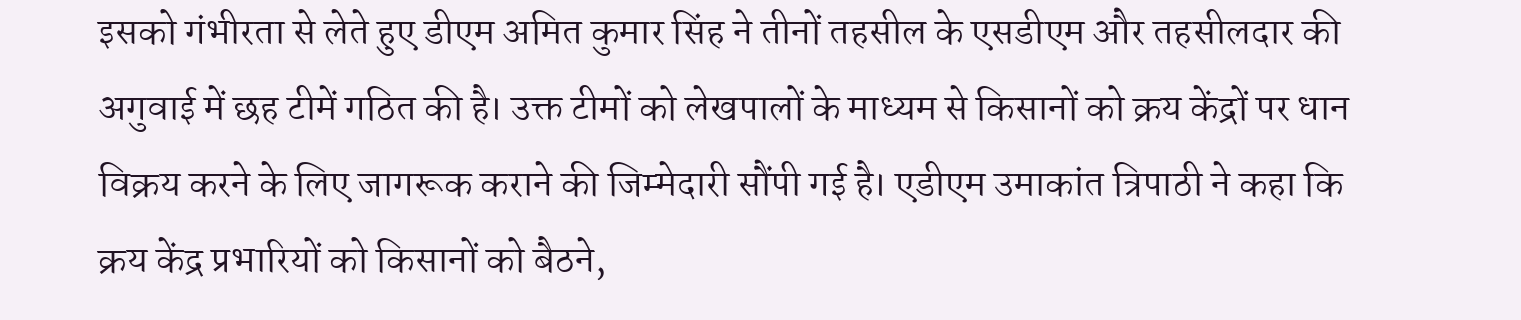इसको गंभीरता से लेते हुए डीएम अमित कुमार सिंह ने तीनों तहसील के एसडीएम और तहसीलदार की अगुवाई में छह टीमें गठित की है। उक्त टीमों को लेखपालों के माध्यम से किसानों को क्रय केंद्रों पर धान विक्रय करने के लिए जागरूक कराने की जिम्मेदारी सौंपी गई है। एडीएम उमाकांत त्रिपाठी ने कहा कि क्रय केंद्र प्रभारियों को किसानों को बैठने,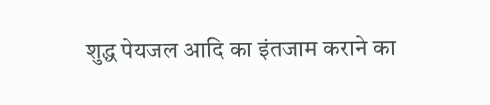शुद्ध पेयजल आदि का इंतजाम कराने का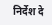निर्देश दे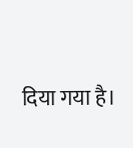दिया गया है।